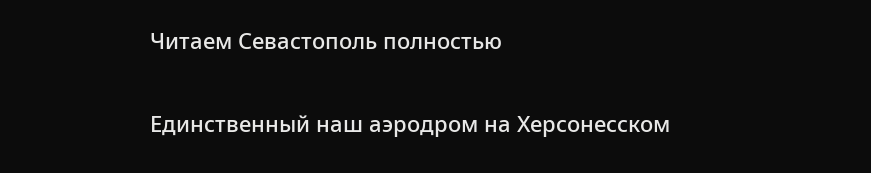Читаем Севастополь полностью

Единственный наш аэродром на Херсонесском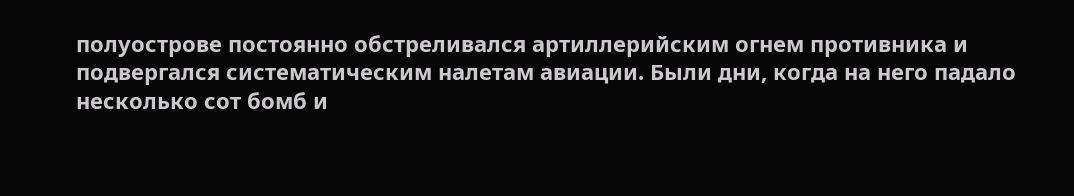полуострове постоянно обстреливался артиллерийским огнем противника и подвергался систематическим налетам авиации. Были дни, когда на него падало несколько сот бомб и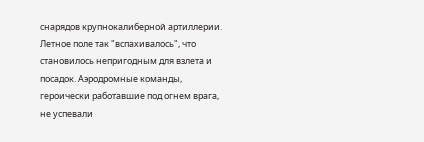снарядов крупнокалиберной артиллерии. Летное поле так "вспахивалось", что становилось непригодным для взлета и посадок. Аэродромные команды, героически работавшие под огнем врага, не успевали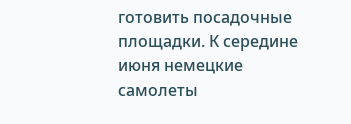готовить посадочные площадки. К середине июня немецкие самолеты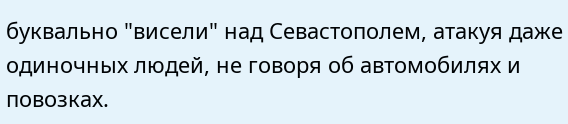буквально "висели" над Севастополем, атакуя даже одиночных людей, не говоря об автомобилях и повозках.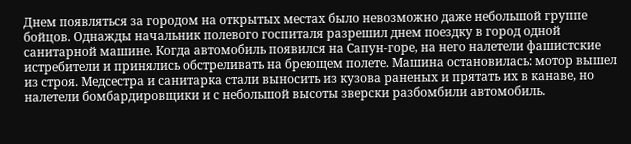Днем появляться за городом на открытых местах было невозможно даже небольшой группе бойцов. Однажды начальник полевого госпиталя разрешил днем поездку в город одной санитарной машине. Когда автомобиль появился на Сапун-горе, на него налетели фашистские истребители и принялись обстреливать на бреющем полете. Машина остановилась: мотор вышел из строя. Медсестра и санитарка стали выносить из кузова раненых и прятать их в канаве, но налетели бомбардировщики и с небольшой высоты зверски разбомбили автомобиль.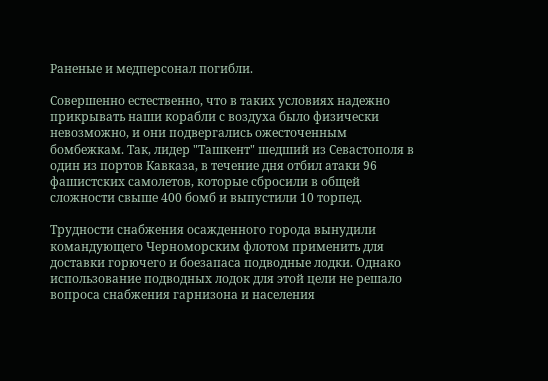Раненые и медперсонал погибли.

Совершенно естественно, что в таких условиях надежно прикрывать наши корабли с воздуха было физически невозможно, и они подвергались ожесточенным бомбежкам. Так, лидер "Ташкент" шедший из Севастополя в один из портов Кавказа, в течение дня отбил атаки 96 фашистских самолетов, которые сбросили в общей сложности свыше 400 бомб и выпустили 10 торпед.

Трудности снабжения осажденного города вынудили командующего Черноморским флотом применить для доставки горючего и боезапаса подводные лодки. Однако использование подводных лодок для этой цели не решало вопроса снабжения гарнизона и населения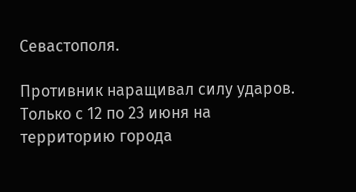Севастополя.

Противник наращивал силу ударов. Только с 12 по 23 июня на территорию города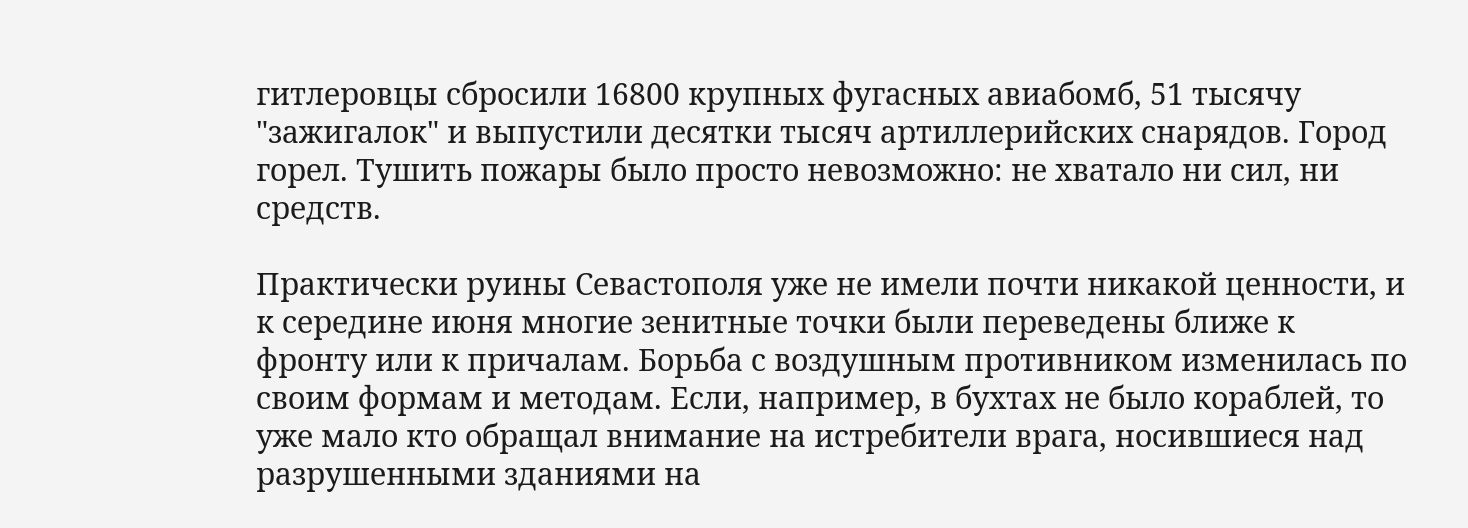гитлеровцы сбросили 16800 крупных фугасных авиабомб, 51 тысячу "зажигалок" и выпустили десятки тысяч артиллерийских снарядов. Город горел. Тушить пожары было просто невозможно: не хватало ни сил, ни средств.

Практически руины Севастополя уже не имели почти никакой ценности, и к середине июня многие зенитные точки были переведены ближе к фронту или к причалам. Борьба с воздушным противником изменилась по своим формам и методам. Если, например, в бухтах не было кораблей, то уже мало кто обращал внимание на истребители врага, носившиеся над разрушенными зданиями на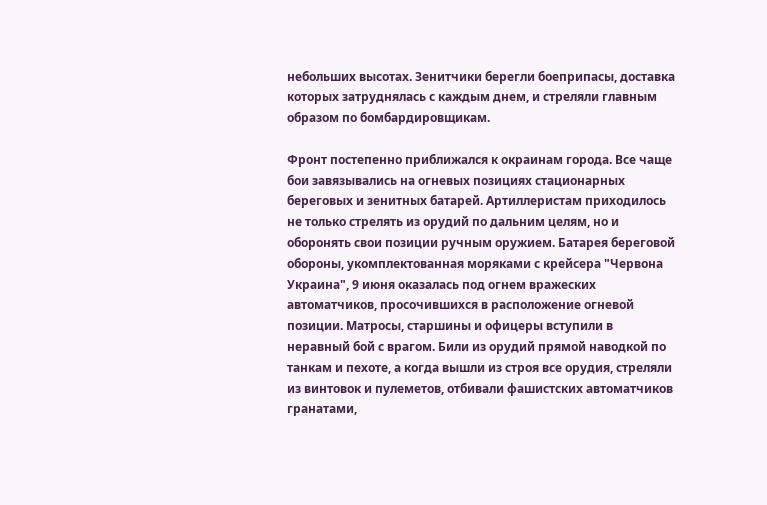небольших высотах. Зенитчики берегли боеприпасы, доставка которых затруднялась с каждым днем, и стреляли главным образом по бомбардировщикам.

Фронт постепенно приближался к окраинам города. Все чаще бои завязывались на огневых позициях стационарных береговых и зенитных батарей. Артиллеристам приходилось не только стрелять из орудий по дальним целям, но и оборонять свои позиции ручным оружием. Батарея береговой обороны, укомплектованная моряками с крейсера "Червона Украина", 9 июня оказалась под огнем вражеских автоматчиков, просочившихся в расположение огневой позиции. Матросы, старшины и офицеры вступили в неравный бой с врагом. Били из орудий прямой наводкой по танкам и пехоте, а когда вышли из строя все орудия, стреляли из винтовок и пулеметов, отбивали фашистских автоматчиков гранатами,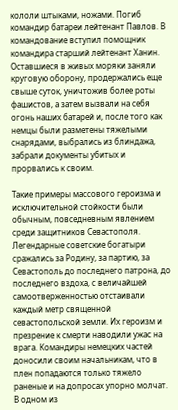кололи штыками, ножами. Погиб командир батареи лейтенант Павлов. В командование вступил помощник командира старший лейтенант Ханин. Оставшиеся в живых моряки заняли круговую оборону, продержались еще свыше суток, уничтожив более роты фашистов, а затем вызвали на себя огонь наших батарей и, после того как немцы были разметены тяжелыми снарядами, выбрались из блиндажа, забрали документы убитых и прорвались к своим.

Такие примеры массового героизма и исключительной стойкости были обычным, повседневным явлением среди защитников Севастополя. Легендарные советские богатыри сражались за Родину, за партию, за Севастополь до последнего патрона, до последнего вздоха, с величайшей самоотверженностью отстаивали каждый метр священной севастопольской земли. Их героизм и презрение к смерти наводили ужас на врага. Командиры немецких частей доносили своим начальникам, что в плен попадаются только тяжело раненые и на допросах упорно молчат. В одном из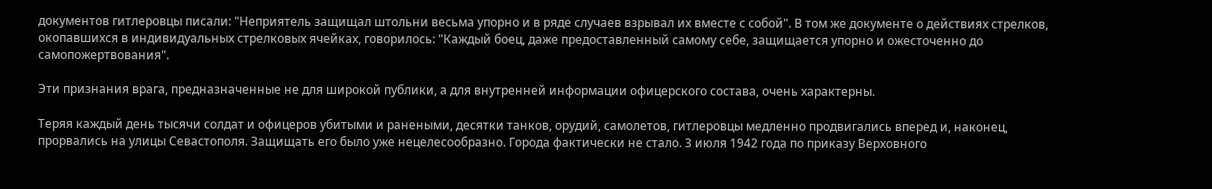документов гитлеровцы писали: "Неприятель защищал штольни весьма упорно и в ряде случаев взрывал их вместе с собой". В том же документе о действиях стрелков, окопавшихся в индивидуальных стрелковых ячейках, говорилось: "Каждый боец, даже предоставленный самому себе, защищается упорно и ожесточенно до самопожертвования".

Эти признания врага, предназначенные не для широкой публики, а для внутренней информации офицерского состава, очень характерны.

Теряя каждый день тысячи солдат и офицеров убитыми и ранеными, десятки танков, орудий, самолетов, гитлеровцы медленно продвигались вперед и, наконец, прорвались на улицы Севастополя. Защищать его было уже нецелесообразно. Города фактически не стало. 3 июля 1942 года по приказу Верховного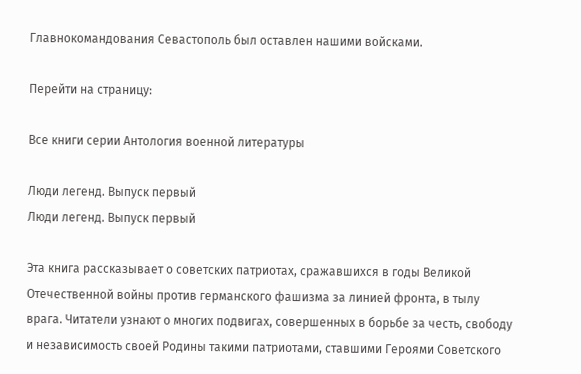Главнокомандования Севастополь был оставлен нашими войсками.

Перейти на страницу:

Все книги серии Антология военной литературы

Люди легенд. Выпуск первый
Люди легенд. Выпуск первый

Эта книга рассказывает о советских патриотах, сражавшихся в годы Великой Отечественной войны против германского фашизма за линией фронта, в тылу врага. Читатели узнают о многих подвигах, совершенных в борьбе за честь, свободу и независимость своей Родины такими патриотами, ставшими Героями Советского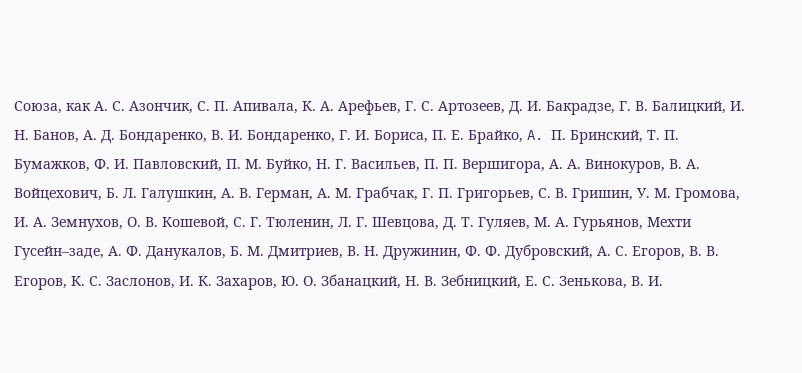Союза, как А. С. Азончик, С. П. Апивала, К. А. Арефьев, Г. С. Артозеев, Д. И. Бакрадзе, Г. В. Балицкий, И. Н. Банов, А. Д. Бондаренко, В. И. Бондаренко, Г. И. Бориса, П. Е. Брайко, A. П. Бринский, Т. П. Бумажков, Ф. И. Павловский, П. М. Буйко, Н. Г. Васильев, П. П. Вершигора, А. А. Винокуров, В. А. Войцехович, Б. Л. Галушкин, А. В. Герман, А. М. Грабчак, Г. П. Григорьев, С. В. Гришин, У. М. Громова, И. А. Земнухов, О. В. Кошевой, С. Г. Тюленин, Л. Г. Шевцова, Д. Т. Гуляев, М. А. Гурьянов, Мехти Гусейн–заде, А. Ф. Данукалов, Б. М. Дмитриев, В. Н. Дружинин, Ф. Ф. Дубровский, А. С. Егоров, В. В. Егоров, К. С. Заслонов, И. К. Захаров, Ю. О. Збанацкий, Н. В. Зебницкий, Е. С. Зенькова, В. И.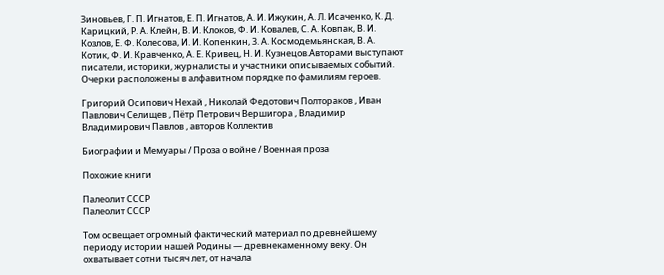Зиновьев, Г. П. Игнатов, Е. П. Игнатов, А. И. Ижукин, А. Л. Исаченко, К. Д. Карицкий, Р. А. Клейн, В. И. Клоков, Ф. И. Ковалев, С. А. Ковпак, В. И. Козлов, Е. Ф. Колесова, И. И. Копенкин, 3. А. Космодемьянская, В. А. Котик, Ф. И. Кравченко, А. Е. Кривец, Н. И. Кузнецов.Авторами выступают писатели, историки, журналисты и участники описываемых событий. Очерки расположены в алфавитном порядке по фамилиям героев.

Григорий Осипович Нехай , Николай Федотович Полтораков , Иван Павлович Селищев , Пётр Петрович Вершигора , Владимир Владимирович Павлов , авторов Коллектив

Биографии и Мемуары / Проза о войне / Военная проза

Похожие книги

Палеолит СССР
Палеолит СССР

Том освещает огромный фактический материал по древнейшему периоду истории нашей Родины — древнекаменному веку. Он охватывает сотни тысяч лет, от начала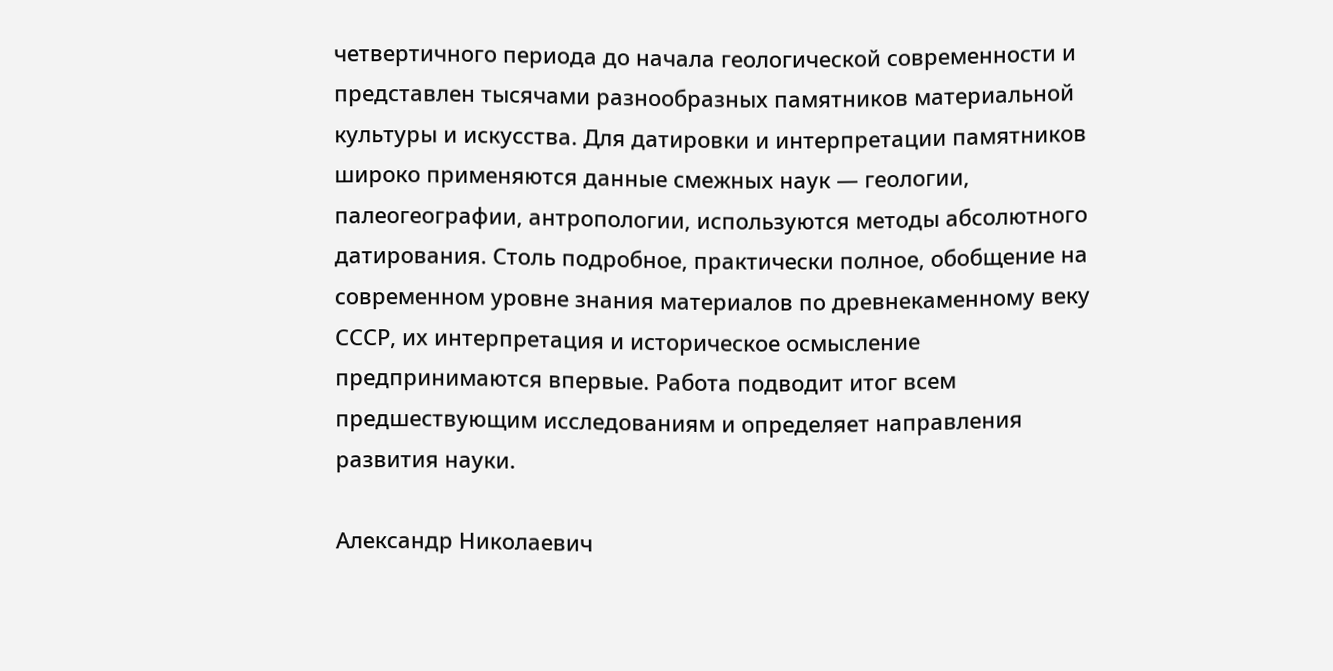четвертичного периода до начала геологической современности и представлен тысячами разнообразных памятников материальной культуры и искусства. Для датировки и интерпретации памятников широко применяются данные смежных наук — геологии, палеогеографии, антропологии, используются методы абсолютного датирования. Столь подробное, практически полное, обобщение на современном уровне знания материалов по древнекаменному веку СССР, их интерпретация и историческое осмысление предпринимаются впервые. Работа подводит итог всем предшествующим исследованиям и определяет направления развития науки.

Александр Николаевич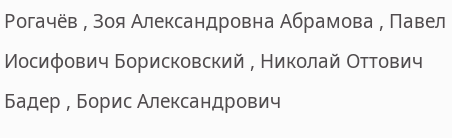Рогачёв , Зоя Александровна Абрамова , Павел Иосифович Борисковский , Николай Оттович Бадер , Борис Александрович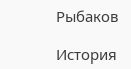Рыбаков

История